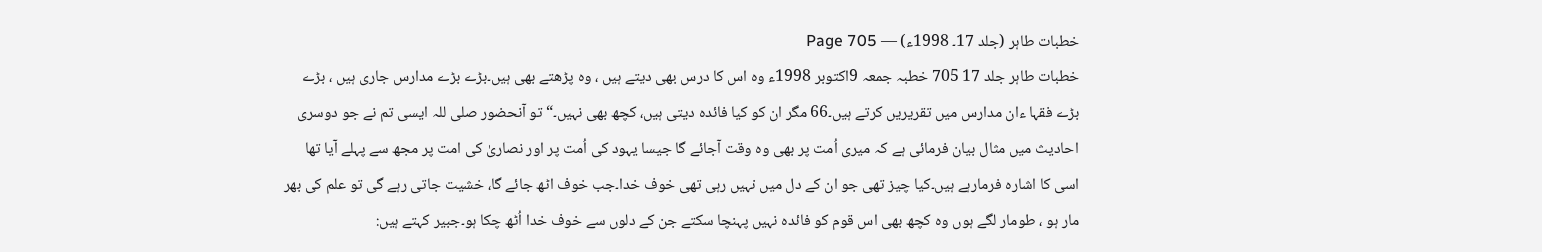خطبات طاہر (جلد 17۔ 1998ء) — Page 705
خطبات طاہر جلد 17 705 خطبہ جمعہ 9اکتوبر 1998ء وہ اس کا درس بھی دیتے ہیں ، وہ پڑھتے بھی ہیں۔بڑے بڑے مدارس جاری ہیں ، بڑے بڑے فقہا ءان مدارس میں تقریریں کرتے ہیں۔66 مگر ان کو کیا فائدہ دیتی ہیں، کچھ بھی نہیں۔“ تو آنحضور صلی للہ ایسی تم نے جو دوسری احادیث میں مثال بیان فرمائی ہے کہ میری اُمت پر بھی وہ وقت آجائے گا جیسا یہود کی اُمت پر اور نصاریٰ کی امت پر مجھ سے پہلے آیا تھا اسی کا اشارہ فرمارہے ہیں۔کیا چیز تھی جو ان کے دل میں نہیں رہی تھی خوف خدا۔جب خوف اٹھ جائے گا، خشیت جاتی رہے گی تو علم کی بھر مار ہو ، طومار لگے ہوں وہ کچھ بھی اس قوم کو فائدہ نہیں پہنچا سکتے جن کے دلوں سے خوف خدا اُٹھ چکا ہو۔جبیر کہتے ہیں: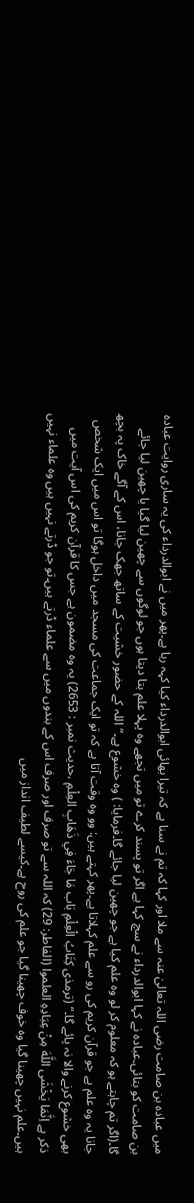میں عبادہ بن صامت رضی اللہ تعالیٰ عنہ سے ملا اور کہا کہ تم نے سنا ہے کہ تیرا بھائی ابوالدرداء کیا کہہ رہا ہے۔پھر میں نے ابوالدرداء کی یہ ساری روایت عبادہ بن صامت کو بتائی۔عبادہ نے کہا ابوالدرداء نے سچ کہا ہے اگر تو پسند کرے تو میں تجھے وہ پہلا علم بتا دیتا ہوں جو لوگوں سے چھین لیا گیا یا چھین لیا جائے گا۔(اگر تم چاہتے ہو کہ معلوم کر لو وہ علم کیا ہے جو چھین لیا جائے گا۔فرمایا: ) وہ خشوع ہے۔“ اللہ کے حضور خشیت کے ساتھ جھک جانا، اس کے آگے خاک پہ بچھ جانا یہ وہ علم ہے جو قرآن کریم کی رو سے علم کہلاتا ہے۔پھر کہتے ہیں: وو وہ وقت آتا ہے کہ تو ایک جماعت کی مسجد میں داخل ہوگا تو اس میں ایک شخص بھی خشوع کرنے والا نہ پائے گا۔“ (ترمذی كِتَابُ الْعِلْمِ بَاب مَا جَاءَ فِي ذَهَابِ العِلْمِ ،حدیث نمبر : 2653) یہ وہ مضمون ہے جس کا قرآن کریم کی اس آیت میں ذکر ہے اِنَّمَا يَخْشَى اللَّهَ مِنْ عِبَادِهِ العلموا (الفاطر: 29) کہ اللہ سے تو صرف اور صرف اس کے بندوں میں سے علماء ڈرتے ہیں۔تو جو ڈرتے نہیں ہیں وہ علماء نہیں ہیں۔علم نہیں چھینا گیا وہ خوف چھینا گیا جو علم کی روح ہے۔کیسے لطیف انداز میں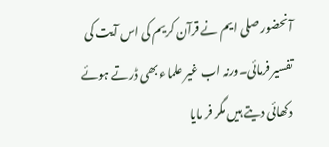آنحضور صلی ایم نے قرآن کریم کی اس آیت کی تفسیر فرمائی۔ورنہ اب غیر علماء بھی ڈرتے ہوئے دکھائی دیتے ہیں مگر فر مایا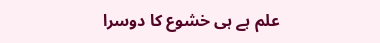علم ہے ہی خشوع کا دوسرا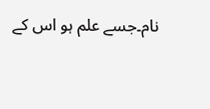نام۔جسے علم ہو اس کے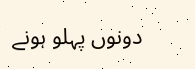دونوں پہلو ہونے